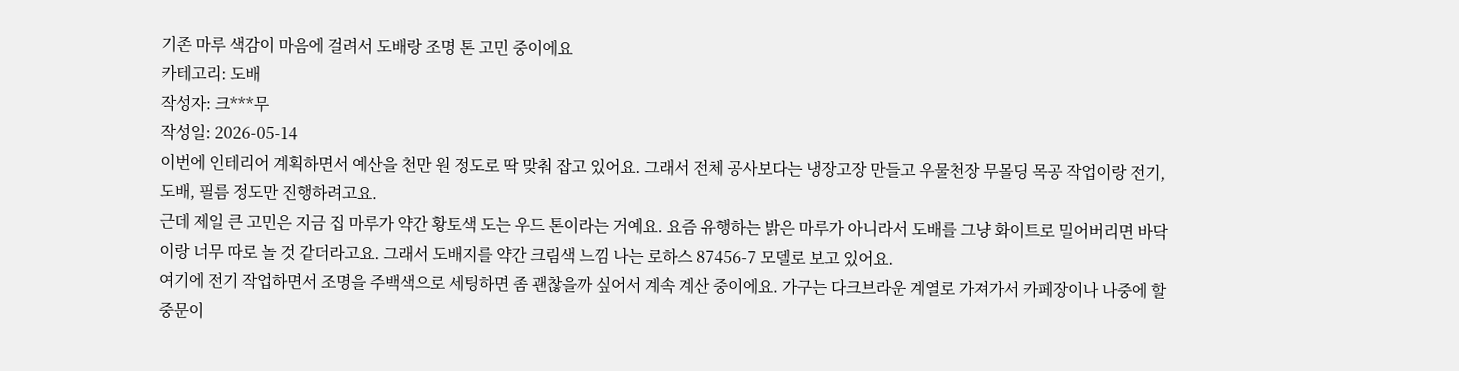기존 마루 색감이 마음에 걸려서 도배랑 조명 톤 고민 중이에요
카테고리: 도배
작성자: 크***무
작성일: 2026-05-14
이번에 인테리어 계획하면서 예산을 천만 원 정도로 딱 맞춰 잡고 있어요. 그래서 전체 공사보다는 냉장고장 만들고 우물천장 무몰딩 목공 작업이랑 전기, 도배, 필름 정도만 진행하려고요.
근데 제일 큰 고민은 지금 집 마루가 약간 황토색 도는 우드 톤이라는 거예요. 요즘 유행하는 밝은 마루가 아니라서 도배를 그냥 화이트로 밀어버리면 바닥이랑 너무 따로 놀 것 같더라고요. 그래서 도배지를 약간 크림색 느낌 나는 로하스 87456-7 모델로 보고 있어요.
여기에 전기 작업하면서 조명을 주백색으로 세팅하면 좀 괜찮을까 싶어서 계속 계산 중이에요. 가구는 다크브라운 계열로 가져가서 카페장이나 나중에 할 중문이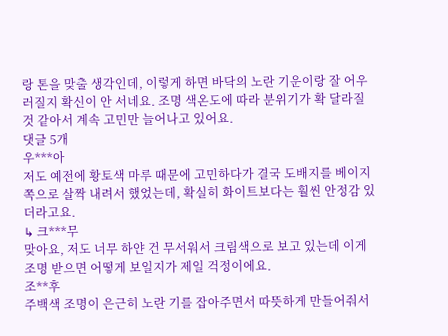랑 톤을 맞출 생각인데, 이렇게 하면 바닥의 노란 기운이랑 잘 어우러질지 확신이 안 서네요. 조명 색온도에 따라 분위기가 확 달라질 것 같아서 계속 고민만 늘어나고 있어요.
댓글 5개
우***아
저도 예전에 황토색 마루 때문에 고민하다가 결국 도배지를 베이지 쪽으로 살짝 내려서 했었는데, 확실히 화이트보다는 훨씬 안정감 있더라고요.
↳ 크***무
맞아요, 저도 너무 하얀 건 무서워서 크림색으로 보고 있는데 이게 조명 받으면 어떻게 보일지가 제일 걱정이에요.
조**후
주백색 조명이 은근히 노란 기를 잡아주면서 따뜻하게 만들어줘서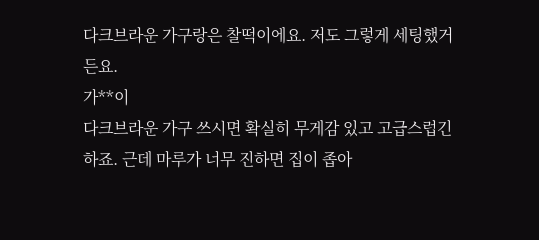다크브라운 가구랑은 찰떡이에요. 저도 그렇게 세팅했거든요.
가**이
다크브라운 가구 쓰시면 확실히 무게감 있고 고급스럽긴 하죠. 근데 마루가 너무 진하면 집이 좁아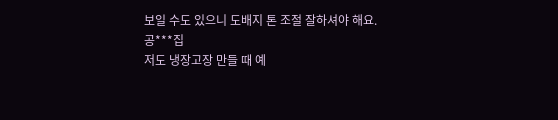보일 수도 있으니 도배지 톤 조절 잘하셔야 해요.
공***집
저도 냉장고장 만들 때 예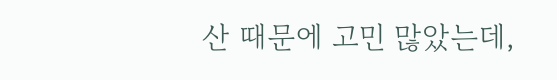산 때문에 고민 많았는데,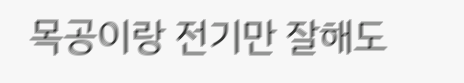목공이랑 전기만 잘해도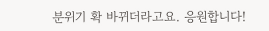분위기 확 바뀌더라고요. 응원합니다!